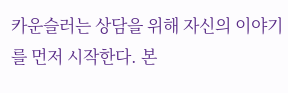카운슬러는 상담을 위해 자신의 이야기를 먼저 시작한다. 본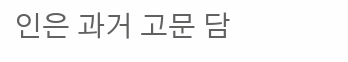인은 과거 고문 담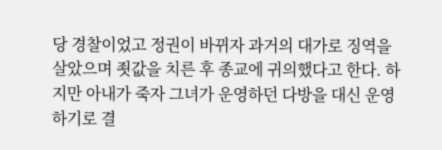당 경찰이었고 정권이 바뀌자 과거의 대가로 징역을 살았으며 죗값을 치른 후 종교에 귀의했다고 한다. 하지만 아내가 죽자 그녀가 운영하던 다방을 대신 운영하기로 결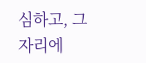심하고, 그 자리에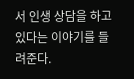서 인생 상담을 하고 있다는 이야기를 들려준다.